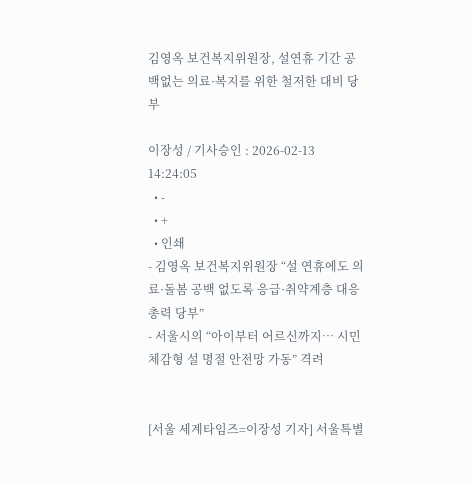김영옥 보건복지위원장, 설연휴 기간 공백없는 의료·복지를 위한 철저한 대비 당부

이장성 / 기사승인 : 2026-02-13 14:24:05
  • -
  • +
  • 인쇄
- 김영옥 보건복지위원장 “설 연휴에도 의료·돌봄 공백 없도록 응급·취약계층 대응 총력 당부”
- 서울시의 “아이부터 어르신까지… 시민 체감형 설 명절 안전망 가동” 격려


[서울 세계타임즈=이장성 기자] 서울특별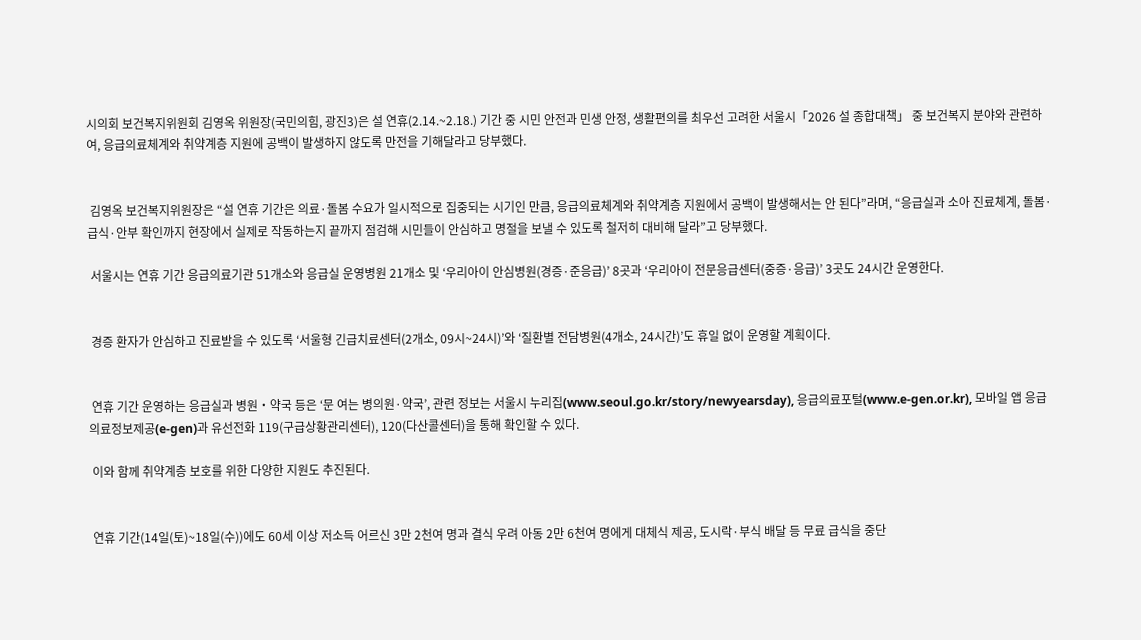시의회 보건복지위원회 김영옥 위원장(국민의힘, 광진3)은 설 연휴(2.14.~2.18.) 기간 중 시민 안전과 민생 안정, 생활편의를 최우선 고려한 서울시「2026 설 종합대책」 중 보건복지 분야와 관련하여, 응급의료체계와 취약계층 지원에 공백이 발생하지 않도록 만전을 기해달라고 당부했다.


 김영옥 보건복지위원장은 “설 연휴 기간은 의료·돌봄 수요가 일시적으로 집중되는 시기인 만큼, 응급의료체계와 취약계층 지원에서 공백이 발생해서는 안 된다”라며, “응급실과 소아 진료체계, 돌봄·급식·안부 확인까지 현장에서 실제로 작동하는지 끝까지 점검해 시민들이 안심하고 명절을 보낼 수 있도록 철저히 대비해 달라”고 당부했다.

 서울시는 연휴 기간 응급의료기관 51개소와 응급실 운영병원 21개소 및 ‘우리아이 안심병원(경증·준응급)’ 8곳과 ‘우리아이 전문응급센터(중증·응급)’ 3곳도 24시간 운영한다.


 경증 환자가 안심하고 진료받을 수 있도록 ‘서울형 긴급치료센터(2개소, 09시~24시)’와 ‘질환별 전담병원(4개소, 24시간)’도 휴일 없이 운영할 계획이다.


 연휴 기간 운영하는 응급실과 병원‧약국 등은 ‘문 여는 병의원·약국’, 관련 정보는 서울시 누리집(www.seoul.go.kr/story/newyearsday), 응급의료포털(www.e-gen.or.kr), 모바일 앱 응급의료정보제공(e-gen)과 유선전화 119(구급상황관리센터), 120(다산콜센터)을 통해 확인할 수 있다.

 이와 함께 취약계층 보호를 위한 다양한 지원도 추진된다.


 연휴 기간(14일(토)~18일(수))에도 60세 이상 저소득 어르신 3만 2천여 명과 결식 우려 아동 2만 6천여 명에게 대체식 제공, 도시락·부식 배달 등 무료 급식을 중단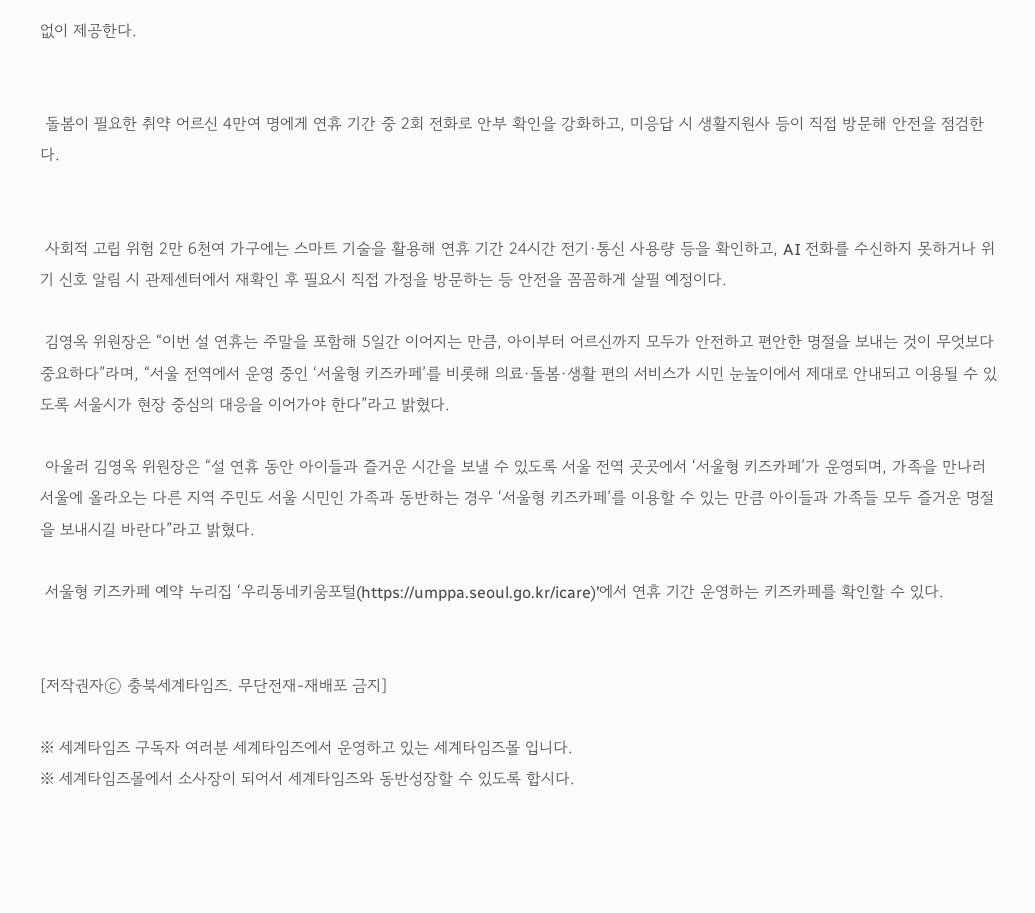없이 제공한다.


 돌봄이 필요한 취약 어르신 4만여 명에게 연휴 기간 중 2회 전화로 안부 확인을 강화하고, 미응답 시 생활지원사 등이 직접 방문해 안전을 점검한다.


 사회적 고립 위험 2만 6천여 가구에는 스마트 기술을 활용해 연휴 기간 24시간 전기·통신 사용량 등을 확인하고, AI 전화를 수신하지 못하거나 위기 신호 알림 시 관제센터에서 재확인 후 필요시 직접 가정을 방문하는 등 안전을 꼼꼼하게 살필 예정이다.

 김영옥 위원장은 “이번 설 연휴는 주말을 포함해 5일간 이어지는 만큼, 아이부터 어르신까지 모두가 안전하고 편안한 명절을 보내는 것이 무엇보다 중요하다”라며, “서울 전역에서 운영 중인 ‘서울형 키즈카페’를 비롯해 의료·돌봄·생활 편의 서비스가 시민 눈높이에서 제대로 안내되고 이용될 수 있도록 서울시가 현장 중심의 대응을 이어가야 한다”라고 밝혔다.

 아울러 김영옥 위원장은 “설 연휴 동안 아이들과 즐거운 시간을 보낼 수 있도록 서울 전역 곳곳에서 ‘서울형 키즈카페’가 운영되며, 가족을 만나러 서울에 올라오는 다른 지역 주민도 서울 시민인 가족과 동반하는 경우 ‘서울형 키즈카페’를 이용할 수 있는 만큼 아이들과 가족들 모두 즐거운 명절을 보내시길 바란다”라고 밝혔다.

 서울형 키즈카페 예약 누리집 ‘우리동네키움포털(https://umppa.seoul.go.kr/icare)’에서 연휴 기간 운영하는 키즈카페를 확인할 수 있다.


[저작권자ⓒ 충북세계타임즈. 무단전재-재배포 금지]

※ 세계타임즈 구독자 여러분 세계타임즈에서 운영하고 있는 세계타임즈몰 입니다.
※ 세계타임즈몰에서 소사장이 되어서 세계타임즈와 동반성장할 수 있도록 합시다.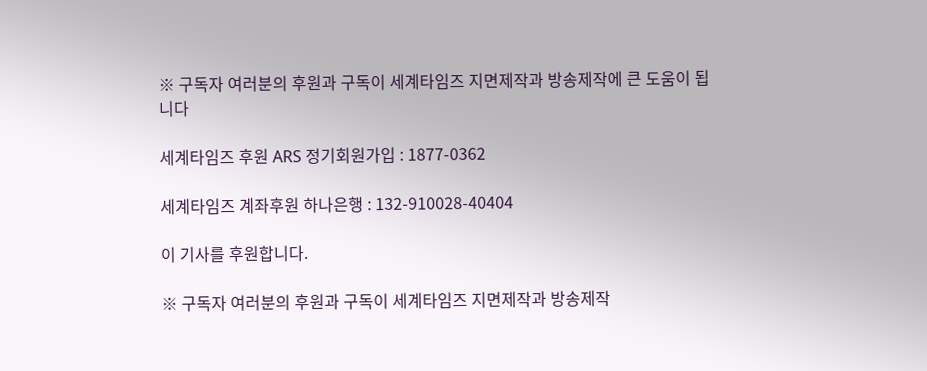※ 구독자 여러분의 후원과 구독이 세계타임즈 지면제작과 방송제작에 큰 도움이 됩니다

세계타임즈 후원 ARS 정기회원가입 : 1877-0362

세계타임즈 계좌후원 하나은행 : 132-910028-40404

이 기사를 후원합니다.

※ 구독자 여러분의 후원과 구독이 세계타임즈 지면제작과 방송제작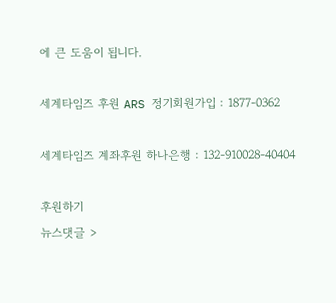에 큰 도움이 됩니다.

세계타임즈 후원 ARS 정기회원가입 : 1877-0362

세계타임즈 계좌후원 하나은행 : 132-910028-40404

후원하기
뉴스댓글 >